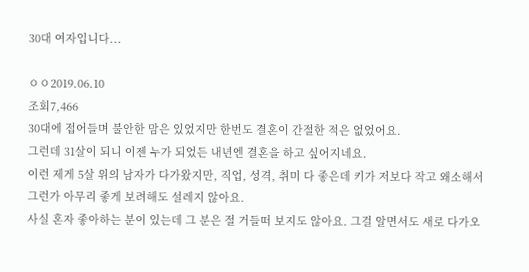30대 여자입니다...

ㅇㅇ2019.06.10
조회7,466
30대에 접어들며 불안한 맘은 있었지만 한번도 결혼이 간절한 적은 없었어요.
그런데 31살이 되니 이젠 누가 되었든 내년엔 결혼을 하고 싶어지네요.
이런 제게 5살 위의 남자가 다가왔지만, 직업, 성격, 취미 다 좋은데 키가 저보다 작고 왜소해서 그런가 아무리 좋게 보려해도 설레지 않아요.
사실 혼자 좋아하는 분이 있는데 그 분은 절 거들떠 보지도 않아요. 그걸 알면서도 새로 다가오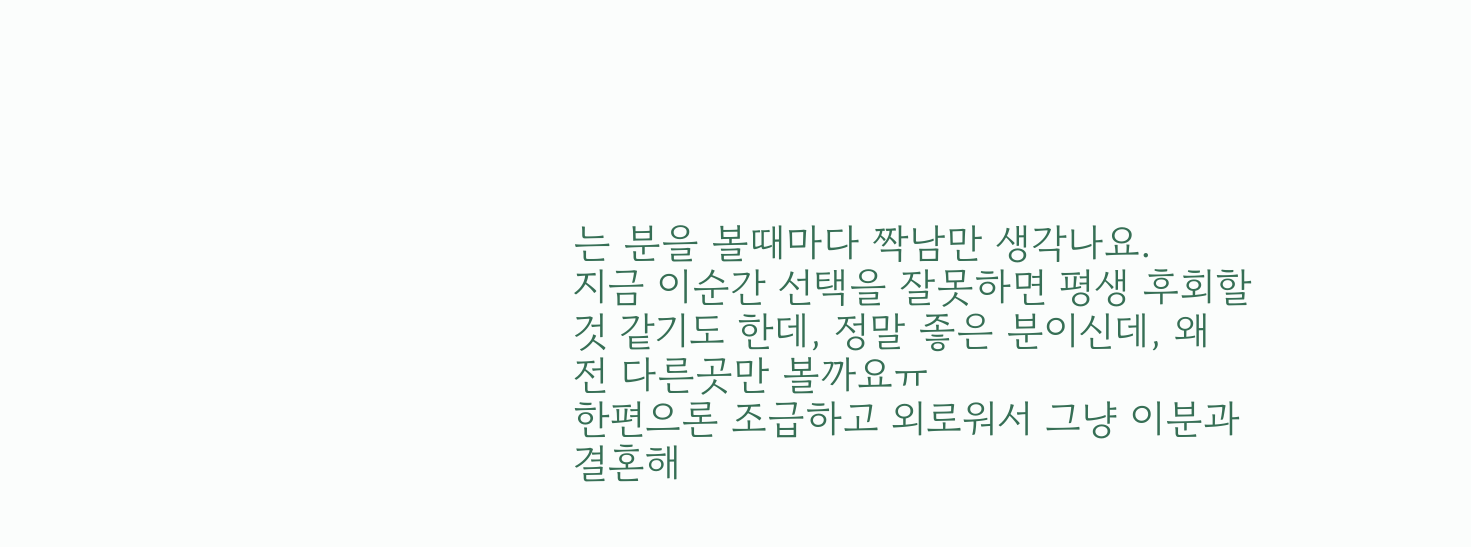는 분을 볼때마다 짝남만 생각나요.
지금 이순간 선택을 잘못하면 평생 후회할 것 같기도 한데, 정말 좋은 분이신데, 왜 전 다른곳만 볼까요ㅠ
한편으론 조급하고 외로워서 그냥 이분과 결혼해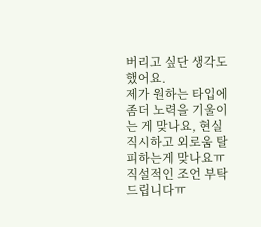버리고 싶단 생각도 했어요.
제가 원하는 타입에 좀더 노력을 기울이는 게 맞나요, 현실직시하고 외로움 탈피하는게 맞나요ㅠ
직설적인 조언 부탁드립니다ㅠ